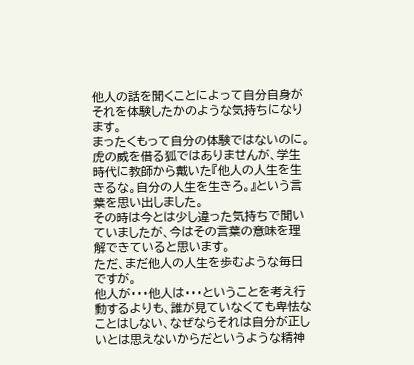他人の話を聞くことによって自分自身がそれを体験したかのような気持ちになります。
まったくもって自分の体験ではないのに。
虎の威を借る狐ではありませんが、学生時代に教師から戴いた『他人の人生を生きるな。自分の人生を生きろ。』という言葉を思い出しました。
その時は今とは少し違った気持ちで聞いていましたが、今はその言葉の意味を理解できていると思います。
ただ、まだ他人の人生を歩むような毎日ですが。
他人が・・・他人は・・・ということを考え行動するよりも、誰が見ていなくても卑怯なことはしない、なぜならそれは自分が正しいとは思えないからだというような精神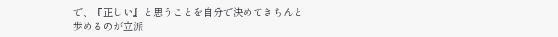で、『正しい』と思うことを自分で決めてきちんと歩めるのが立派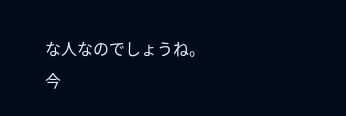な人なのでしょうね。
今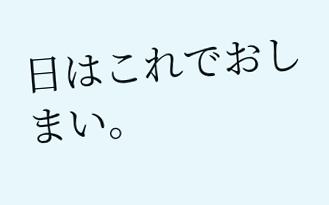日はこれでおしまい。